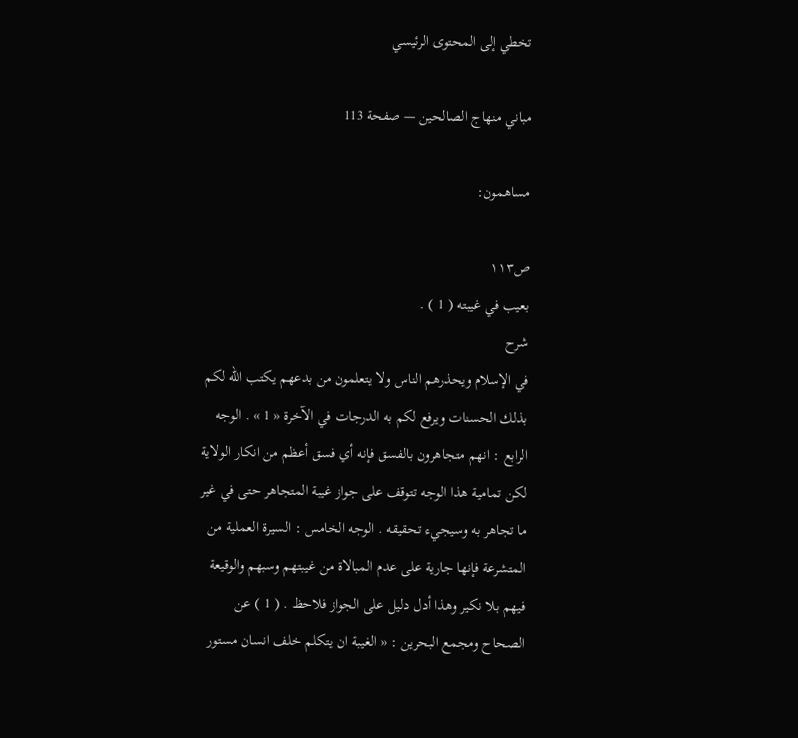تخطي إلى المحتوى الرئيسي

مباني منهاج الصالحين — صفحة 113

مساهمون:

ص١١٣
بعيب في غيبته ( 1 ) .
شرح
في الإسلام ويحذرهم الناس ولا يتعلمون من بدعهم يكتب اللّه لكم بذلك الحسنات ويرفع لكم به الدرجات في الآخرة « 1 » . الوجه الرابع : انهم متجاهرون بالفسق فإنه أي فسق أعظم من انكار الولاية لكن تمامية هذا الوجه تتوقف على جواز غيبة المتجاهر حتى في غير ما تجاهر به وسيجيء تحقيقه . الوجه الخامس : السيرة العملية من المتشرعة فإنها جارية على عدم المبالاة من غيبتهم وسبهم والوقيعة فيهم بلا نكير وهذا أدل دليل على الجواز فلاحظ . ( 1 ) عن الصحاح ومجمع البحرين : « الغيبة ان يتكلم خلف انسان مستور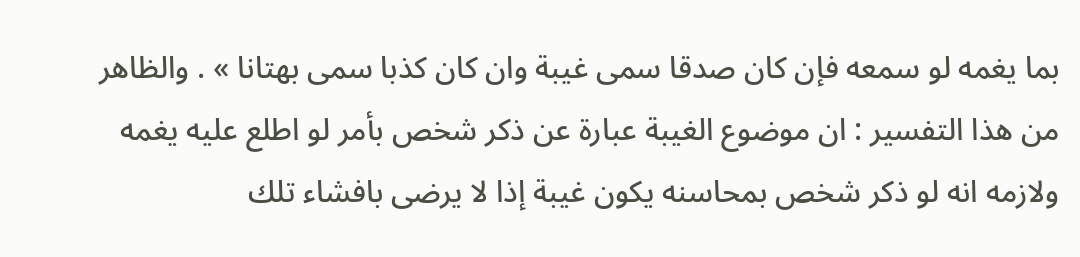بما يغمه لو سمعه فإن كان صدقا سمى غيبة وان كان كذبا سمى بهتانا » . والظاهر من هذا التفسير : ان موضوع الغيبة عبارة عن ذكر شخص بأمر لو اطلع عليه يغمه ولازمه انه لو ذكر شخص بمحاسنه يكون غيبة إذا لا يرضى بافشاء تلك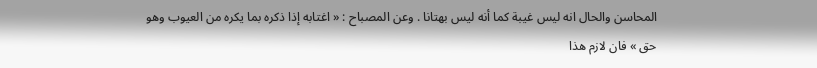المحاسن والحال انه ليس غيبة كما أنه ليس بهتانا . وعن المصباح : « اغتابه إذا ذكره بما يكره من العيوب وهو حق » فان لازم هذا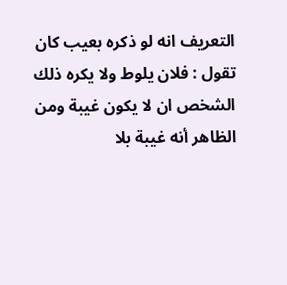التعريف انه لو ذكره بعيب كان تقول : فلان يلوط ولا يكره ذلك الشخص ان لا يكون غيبة ومن الظاهر أنه غيبة بلا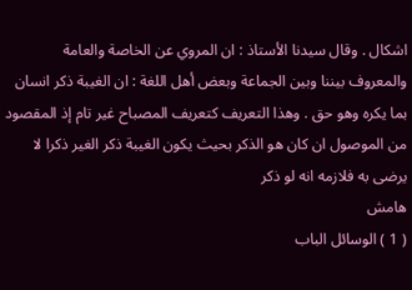اشكال . وقال سيدنا الأستاذ : ان المروي عن الخاصة والعامة والمعروف بيننا وبين الجماعة وبعض أهل اللغة : ان الغيبة ذكر انسان بما يكره وهو حق . وهذا التعريف كتعريف المصباح غير تام إذ المقصود من الموصول ان كان هو الذكر بحيث يكون الغيبة ذكر الغير ذكرا لا يرضى به فلازمه انه لو ذكر
هامش
( 1 ) الوسائل الباب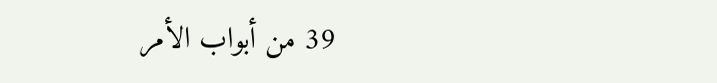39 من أبواب الأمر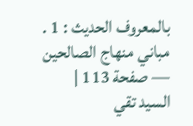بالمعروف الحديث : 1 .
مباني منهاج الصالحين — صفحة 113 | السيد تقي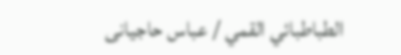الطباطبائي القمي / عباس حاجيانى